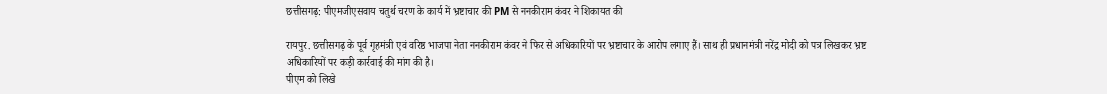छत्तीसगढ़: पीएमजीएसवाय चतुर्थ चरण के कार्य में भ्रष्टाचार की PM से ननकीराम कंवर ने शिकायत की

रायपुर. छत्तीसगढ़ के पूर्व गृहमंत्री एवं वरिष्ठ भाजपा नेता ननकीराम कंवर ने फिर से अधिकारियों पर भ्रष्टाचार के आरोप लगाए हैं। साथ ही प्रधानमंत्री नरेंद्र मोदी को पत्र लिखकर भ्रष्ट अधिकारियों पर कड़ी कार्रवाई की मांग की है।
पीएम को लिखे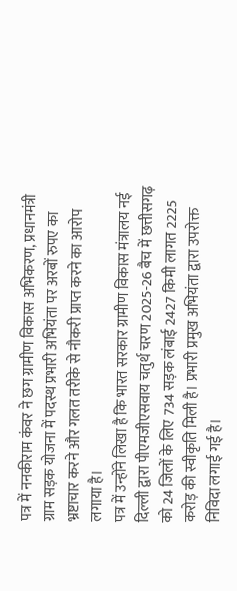पत्र में ननकीराम कंवर ने छग ग्रामीण विकास अभिकरण, प्रधानमंत्री ग्राम सड़क योजना में पदस्थ प्रभारी अभियंता पर अरबों रुपए का भ्रष्टाचार करने और गलत तरीके से नौकरी प्राप्त करने का आरोप लगाया है।
पत्र में उन्होंने लिखा है कि भारत सरकार ग्रामीण विकास मंत्रालय नई दिल्ली द्वारा पीएमजीएसवाय चतुर्थ चरण 2025-26 बैच में छत्तीसगढ़ को 24 जिलों के लिए 734 सड़क लंबाई 2427 किमी लागत 2225 करोड़ की स्वीकृति मिली है। प्रभारी प्रमुख अभियंता द्वारा उपरोक्त निविदा लगाई गई है।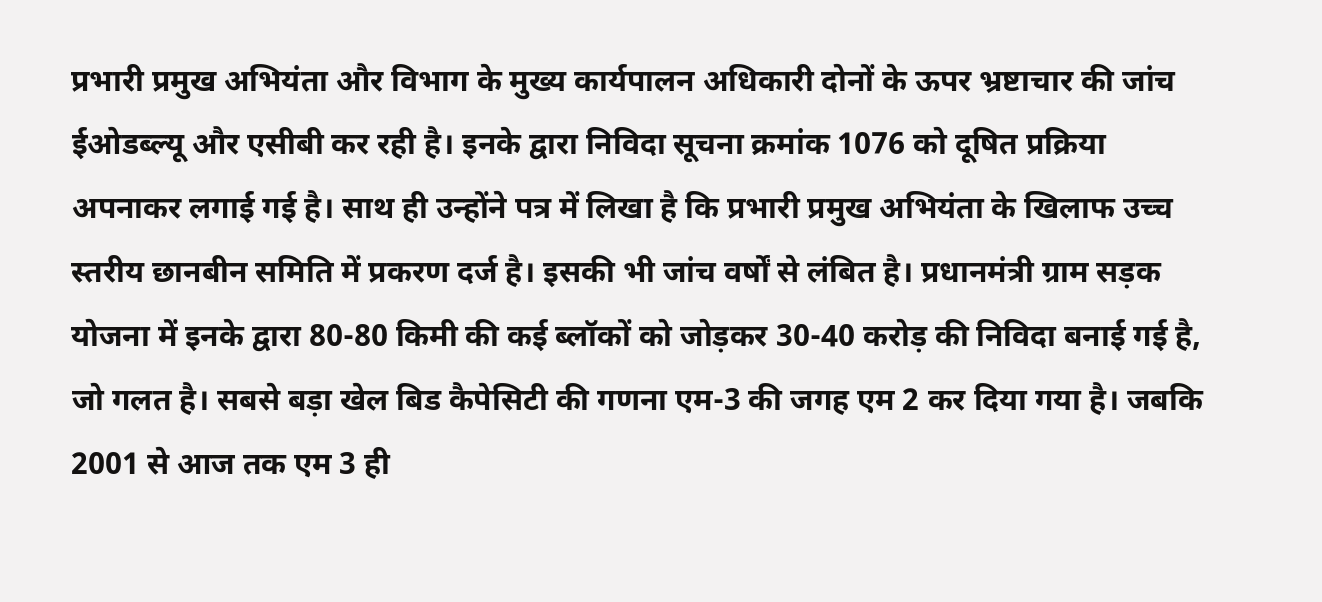प्रभारी प्रमुख अभियंता और विभाग के मुख्य कार्यपालन अधिकारी दोनों के ऊपर भ्रष्टाचार की जांच ईओडब्ल्यू और एसीबी कर रही है। इनके द्वारा निविदा सूचना क्रमांक 1076 को दूषित प्रक्रिया अपनाकर लगाई गई है। साथ ही उन्होंने पत्र में लिखा है कि प्रभारी प्रमुख अभियंता के खिलाफ उच्च स्तरीय छानबीन समिति में प्रकरण दर्ज है। इसकी भी जांच वर्षों से लंबित है। प्रधानमंत्री ग्राम सड़क योजना में इनके द्वारा 80-80 किमी की कई ब्लॉकों को जोड़कर 30-40 करोड़ की निविदा बनाई गई है, जो गलत है। सबसे बड़ा खेल बिड कैपेसिटी की गणना एम-3 की जगह एम 2 कर दिया गया है। जबकि 2001 से आज तक एम 3 ही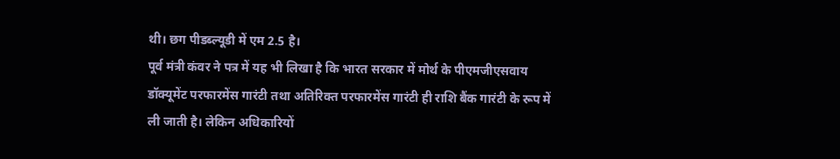थी। छग पीडब्ल्यूडी में एम 2.5 है।
पूर्व मंत्री कंवर ने पत्र में यह भी लिखा है कि भारत सरकार में मोर्थ के पीएमजीएसवाय डॉक्यूमेंट परफारमेंस गारंटी तथा अतिरिक्त परफारमेंस गारंटी ही राशि बैंक गारंटी के रूप में ली जाती है। लेकिन अधिकारियों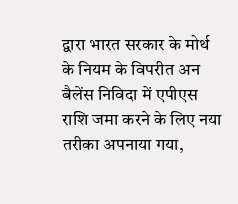द्वारा भारत सरकार के मोर्थ के नियम के विपरीत अन बैलेंस निविदा में एपीएस राशि जमा करने के लिए नया तरीका अपनाया गया,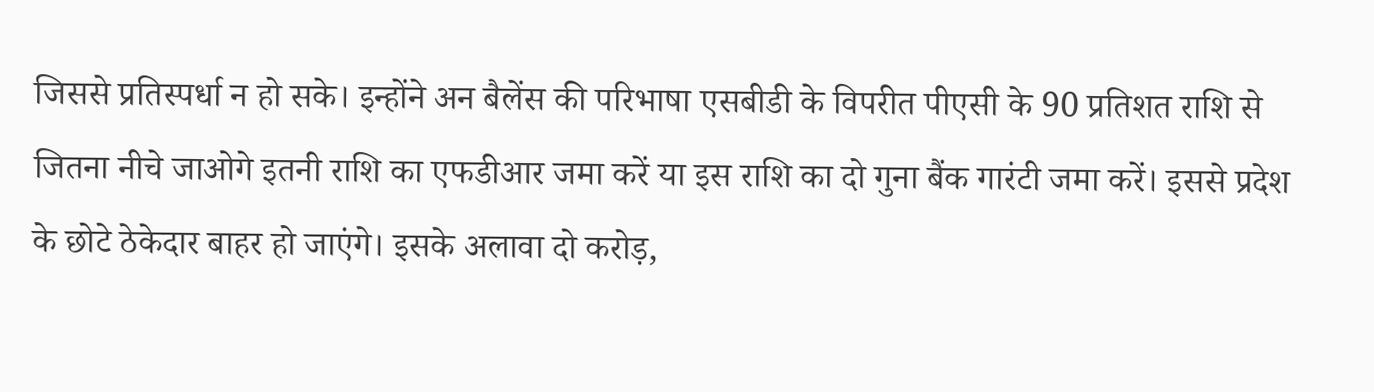जिससे प्रतिस्पर्धा न हो सके। इन्होंने अन बैलेंस की परिभाषा एसबीडी के विपरीत पीएसी के 90 प्रतिशत राशि से जितना नीचे जाओगे इतनी राशि का एफडीआर जमा करें या इस राशि का दो गुना बैंक गारंटी जमा करें। इससे प्रदेश के छोटे ठेकेदार बाहर हो जाएंगे। इसके अलावा दो करोड़,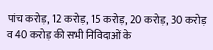पांच करोड़, 12 करोड़, 15 करोड़, 20 करोड़, 30 करोड़ व 40 करोड़ की सभी निविदाओं के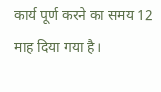कार्य पूर्ण करने का समय 12 माह दिया गया है।